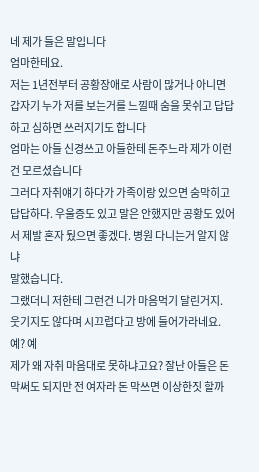네 제가 들은 말입니다
엄마한테요.
저는 1년전부터 공황장애로 사람이 많거나 아니면 갑자기 누가 저를 보는거를 느낄때 숨을 못쉬고 답답하고 심하면 쓰러지기도 합니다
엄마는 아들 신경쓰고 아들한테 돈주느라 제가 이런건 모르셨습니다
그러다 자취얘기 하다가 가족이랑 있으면 숨막히고 답답하다. 우울증도 있고 말은 안했지만 공황도 있어서 제발 혼자 뒀으면 좋겠다. 병원 다니는거 알지 않냐
말했습니다.
그랬더니 저한테 그런건 니가 마음먹기 달린거지.
웃기지도 않다며 시끄럽다고 방에 들어가라네요.
예? 예
제가 왜 자취 마음대로 못하냐고요? 잘난 아들은 돈 막써도 되지만 전 여자라 돈 막쓰면 이상한짓 할까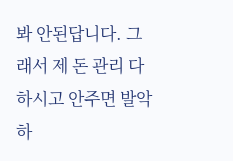봐 안된답니다. 그래서 제 돈 관리 다 하시고 안주면 발악하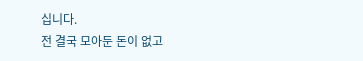십니다.
전 결국 모아둔 돈이 없고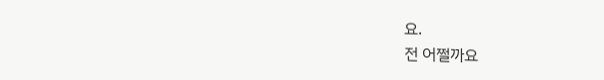요.
전 어쩔까요